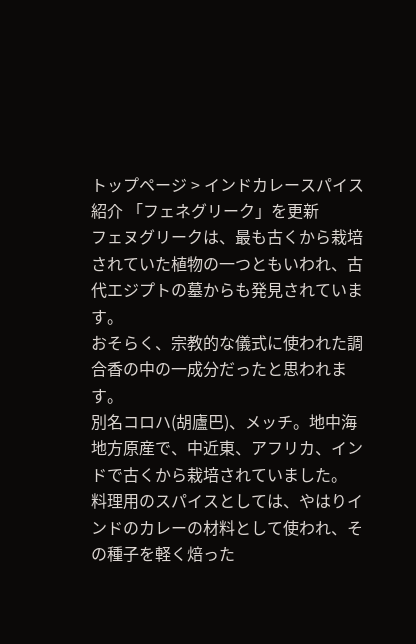トップページ > インドカレースパイス紹介 「フェネグリーク」を更新
フェヌグリークは、最も古くから栽培されていた植物の一つともいわれ、古代エジプトの墓からも発見されています。
おそらく、宗教的な儀式に使われた調合香の中の一成分だったと思われます。
別名コロハ(胡廬巴)、メッチ。地中海地方原産で、中近東、アフリカ、インドで古くから栽培されていました。
料理用のスパイスとしては、やはりインドのカレーの材料として使われ、その種子を軽く焙った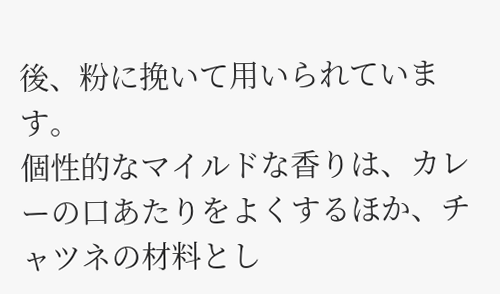後、粉に挽いて用いられています。
個性的なマイルドな香りは、カレーの口あたりをよくするほか、チャツネの材料とし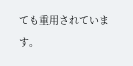ても重用されています。